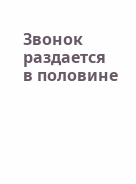Звонок раздается в половине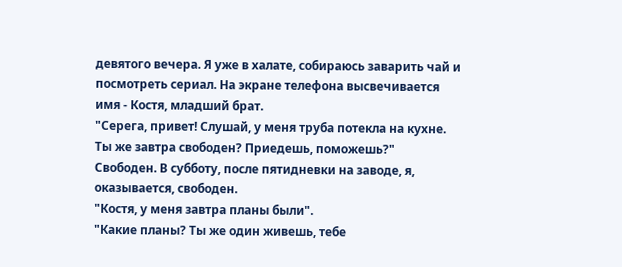девятого вечера. Я уже в халате, собираюсь заварить чай и посмотреть сериал. На экране телефона высвечивается имя - Костя, младший брат.
"Серега, привет! Слушай, у меня труба потекла на кухне. Ты же завтра свободен? Приедешь, поможешь?"
Свободен. В субботу, после пятидневки на заводе, я, оказывается, свободен.
"Костя, у меня завтра планы были".
"Какие планы? Ты же один живешь, тебе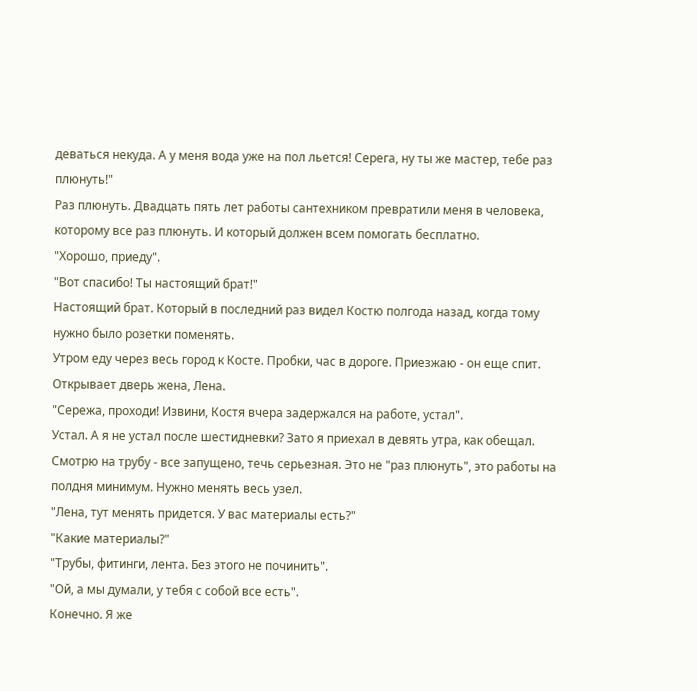деваться некуда. А у меня вода уже на пол льется! Серега, ну ты же мастер, тебе раз плюнуть!"
Раз плюнуть. Двадцать пять лет работы сантехником превратили меня в человека, которому все раз плюнуть. И который должен всем помогать бесплатно.
"Хорошо, приеду".
"Вот спасибо! Ты настоящий брат!"
Настоящий брат. Который в последний раз видел Костю полгода назад, когда тому нужно было розетки поменять.
Утром еду через весь город к Косте. Пробки, час в дороге. Приезжаю - он еще спит. Открывает дверь жена, Лена.
"Сережа, проходи! Извини, Костя вчера задержался на работе, устал".
Устал. А я не устал после шестидневки? Зато я приехал в девять утра, как обещал.
Смотрю на трубу - все запущено, течь серьезная. Это не "раз плюнуть", это работы на полдня минимум. Нужно менять весь узел.
"Лена, тут менять придется. У вас материалы есть?"
"Какие материалы?"
"Трубы, фитинги, лента. Без этого не починить".
"Ой, а мы думали, у тебя с собой все есть".
Конечно. Я же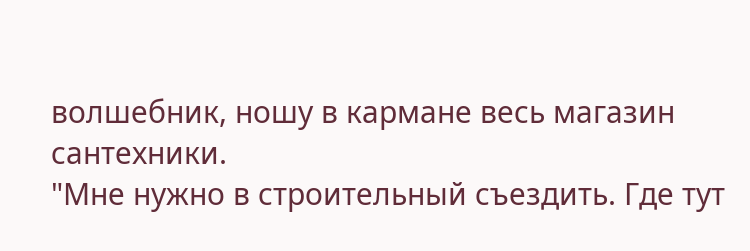волшебник, ношу в кармане весь магазин сантехники.
"Мне нужно в строительный съездить. Где тут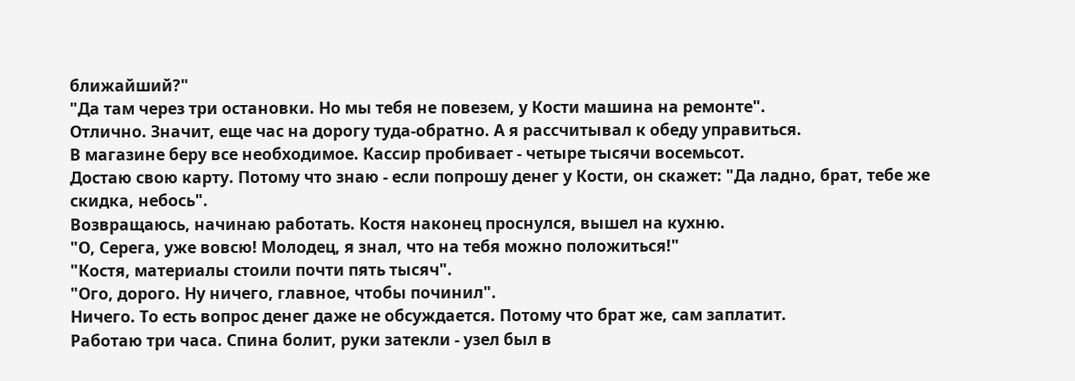ближайший?"
"Да там через три остановки. Но мы тебя не повезем, у Кости машина на ремонте".
Отлично. Значит, еще час на дорогу туда-обратно. А я рассчитывал к обеду управиться.
В магазине беру все необходимое. Кассир пробивает - четыре тысячи восемьсот.
Достаю свою карту. Потому что знаю - если попрошу денег у Кости, он скажет: "Да ладно, брат, тебе же скидка, небось".
Возвращаюсь, начинаю работать. Костя наконец проснулся, вышел на кухню.
"О, Серега, уже вовсю! Молодец, я знал, что на тебя можно положиться!"
"Костя, материалы стоили почти пять тысяч".
"Ого, дорого. Ну ничего, главное, чтобы починил".
Ничего. То есть вопрос денег даже не обсуждается. Потому что брат же, сам заплатит.
Работаю три часа. Спина болит, руки затекли - узел был в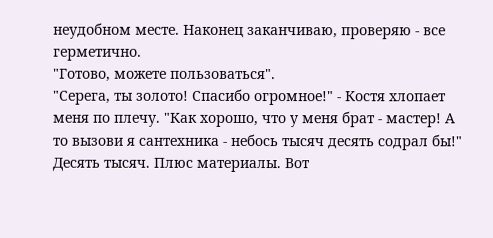неудобном месте. Наконец заканчиваю, проверяю - все герметично.
"Готово, можете пользоваться".
"Серега, ты золото! Спасибо огромное!" - Костя хлопает меня по плечу. "Как хорошо, что у меня брат - мастер! А то вызови я сантехника - небось тысяч десять содрал бы!"
Десять тысяч. Плюс материалы. Вот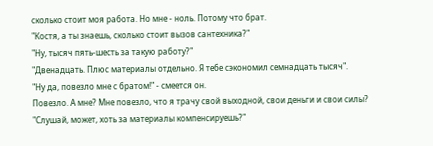сколько стоит моя работа. Но мне - ноль. Потому что брат.
"Костя, а ты знаешь, сколько стоит вызов сантехника?"
"Ну, тысяч пять-шесть за такую работу?"
"Двенадцать. Плюс материалы отдельно. Я тебе сэкономил семнадцать тысяч".
"Ну да, повезло мне с братом!" - смеется он.
Повезло. А мне? Мне повезло, что я трачу свой выходной, свои деньги и свои силы?
"Слушай, может, хоть за материалы компенсируешь?"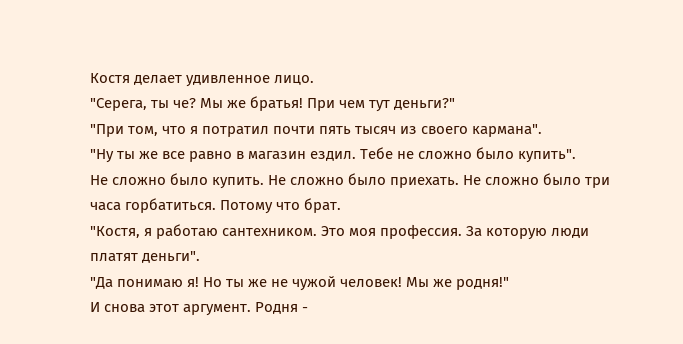Костя делает удивленное лицо.
"Серега, ты че? Мы же братья! При чем тут деньги?"
"При том, что я потратил почти пять тысяч из своего кармана".
"Ну ты же все равно в магазин ездил. Тебе не сложно было купить".
Не сложно было купить. Не сложно было приехать. Не сложно было три часа горбатиться. Потому что брат.
"Костя, я работаю сантехником. Это моя профессия. За которую люди платят деньги".
"Да понимаю я! Но ты же не чужой человек! Мы же родня!"
И снова этот аргумент. Родня -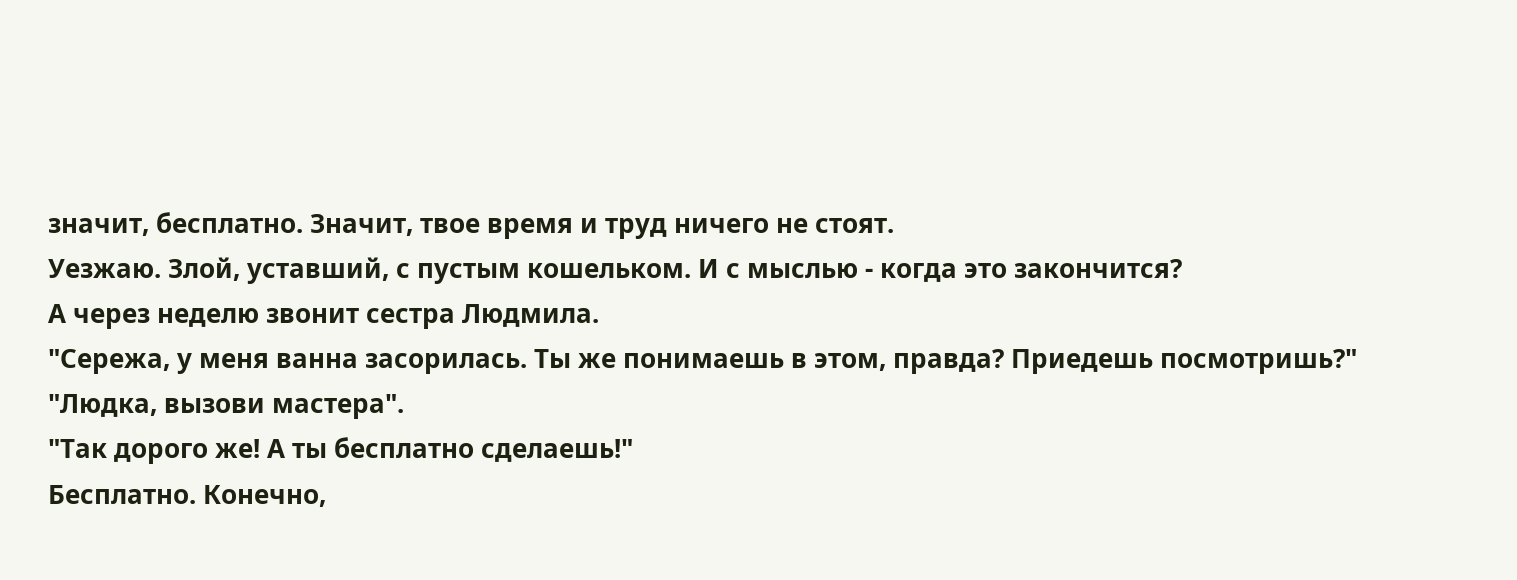значит, бесплатно. Значит, твое время и труд ничего не стоят.
Уезжаю. Злой, уставший, с пустым кошельком. И с мыслью - когда это закончится?
А через неделю звонит сестра Людмила.
"Сережа, у меня ванна засорилась. Ты же понимаешь в этом, правда? Приедешь посмотришь?"
"Людка, вызови мастера".
"Так дорого же! А ты бесплатно сделаешь!"
Бесплатно. Конечно,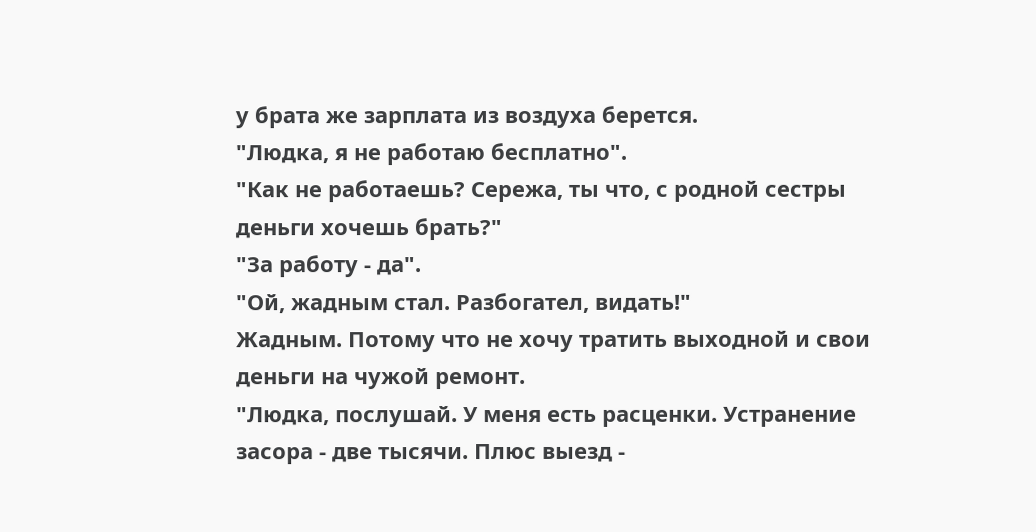у брата же зарплата из воздуха берется.
"Людка, я не работаю бесплатно".
"Как не работаешь? Сережа, ты что, с родной сестры деньги хочешь брать?"
"За работу - да".
"Ой, жадным стал. Разбогател, видать!"
Жадным. Потому что не хочу тратить выходной и свои деньги на чужой ремонт.
"Людка, послушай. У меня есть расценки. Устранение засора - две тысячи. Плюс выезд -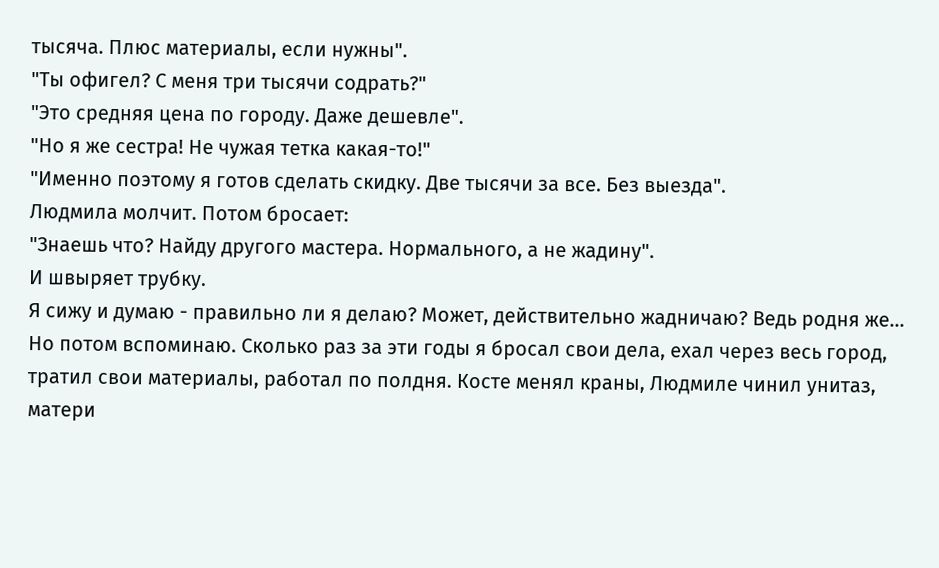тысяча. Плюс материалы, если нужны".
"Ты офигел? С меня три тысячи содрать?"
"Это средняя цена по городу. Даже дешевле".
"Но я же сестра! Не чужая тетка какая-то!"
"Именно поэтому я готов сделать скидку. Две тысячи за все. Без выезда".
Людмила молчит. Потом бросает:
"Знаешь что? Найду другого мастера. Нормального, а не жадину".
И швыряет трубку.
Я сижу и думаю - правильно ли я делаю? Может, действительно жадничаю? Ведь родня же...
Но потом вспоминаю. Сколько раз за эти годы я бросал свои дела, ехал через весь город, тратил свои материалы, работал по полдня. Косте менял краны, Людмиле чинил унитаз, матери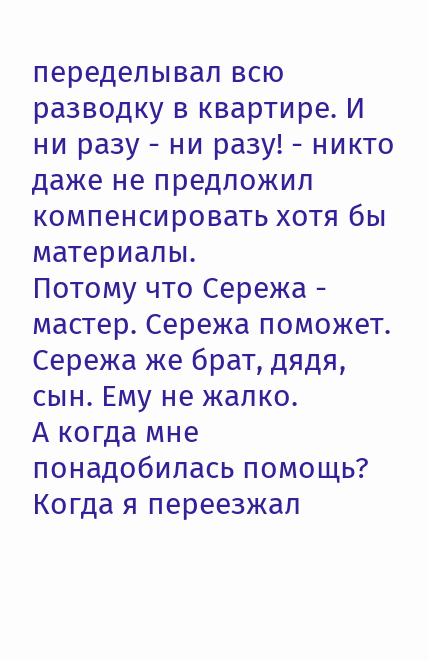переделывал всю разводку в квартире. И ни разу - ни разу! - никто даже не предложил компенсировать хотя бы материалы.
Потому что Сережа - мастер. Сережа поможет. Сережа же брат, дядя, сын. Ему не жалко.
А когда мне понадобилась помощь? Когда я переезжал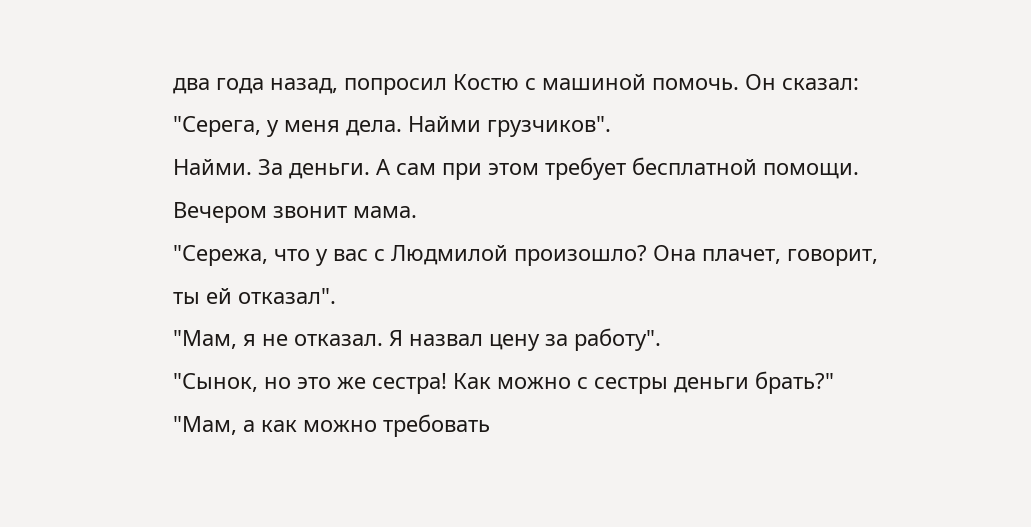два года назад, попросил Костю с машиной помочь. Он сказал: "Серега, у меня дела. Найми грузчиков".
Найми. За деньги. А сам при этом требует бесплатной помощи.
Вечером звонит мама.
"Сережа, что у вас с Людмилой произошло? Она плачет, говорит, ты ей отказал".
"Мам, я не отказал. Я назвал цену за работу".
"Сынок, но это же сестра! Как можно с сестры деньги брать?"
"Мам, а как можно требовать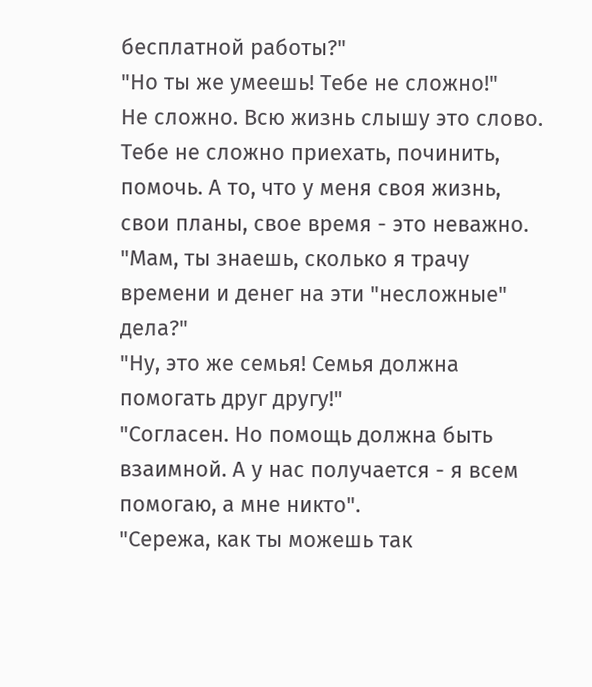бесплатной работы?"
"Но ты же умеешь! Тебе не сложно!"
Не сложно. Всю жизнь слышу это слово. Тебе не сложно приехать, починить, помочь. А то, что у меня своя жизнь, свои планы, свое время - это неважно.
"Мам, ты знаешь, сколько я трачу времени и денег на эти "несложные" дела?"
"Ну, это же семья! Семья должна помогать друг другу!"
"Согласен. Но помощь должна быть взаимной. А у нас получается - я всем помогаю, а мне никто".
"Сережа, как ты можешь так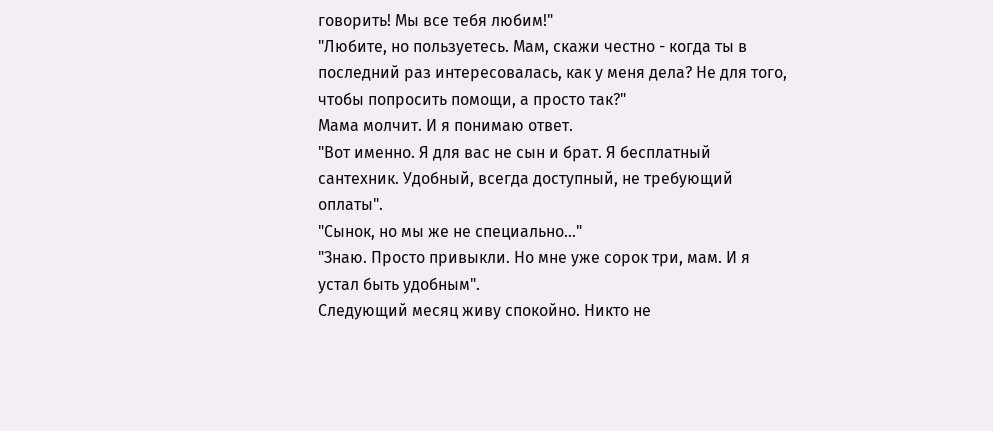говорить! Мы все тебя любим!"
"Любите, но пользуетесь. Мам, скажи честно - когда ты в последний раз интересовалась, как у меня дела? Не для того, чтобы попросить помощи, а просто так?"
Мама молчит. И я понимаю ответ.
"Вот именно. Я для вас не сын и брат. Я бесплатный сантехник. Удобный, всегда доступный, не требующий оплаты".
"Сынок, но мы же не специально..."
"Знаю. Просто привыкли. Но мне уже сорок три, мам. И я устал быть удобным".
Следующий месяц живу спокойно. Никто не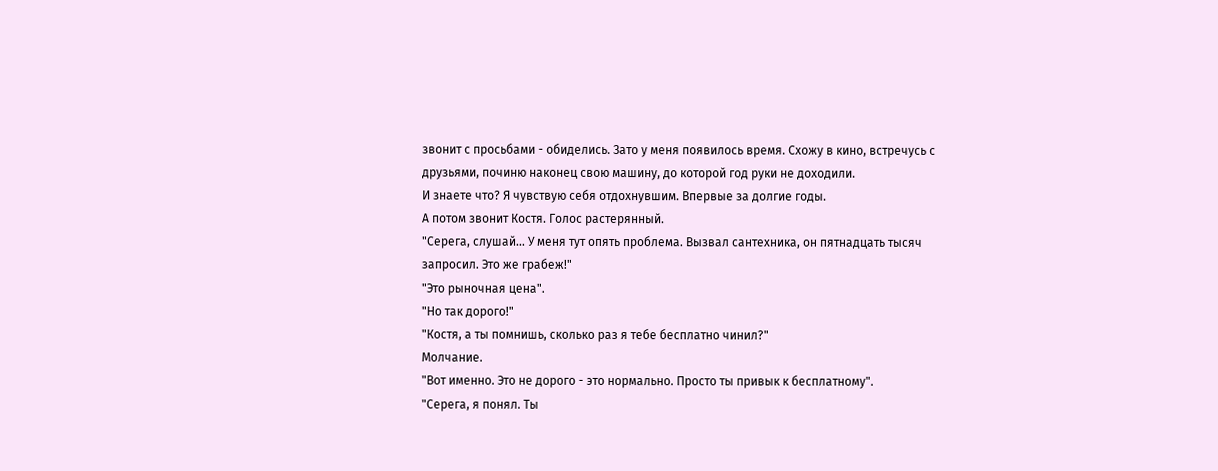звонит с просьбами - обиделись. Зато у меня появилось время. Схожу в кино, встречусь с друзьями, починю наконец свою машину, до которой год руки не доходили.
И знаете что? Я чувствую себя отдохнувшим. Впервые за долгие годы.
А потом звонит Костя. Голос растерянный.
"Серега, слушай... У меня тут опять проблема. Вызвал сантехника, он пятнадцать тысяч запросил. Это же грабеж!"
"Это рыночная цена".
"Но так дорого!"
"Костя, а ты помнишь, сколько раз я тебе бесплатно чинил?"
Молчание.
"Вот именно. Это не дорого - это нормально. Просто ты привык к бесплатному".
"Серега, я понял. Ты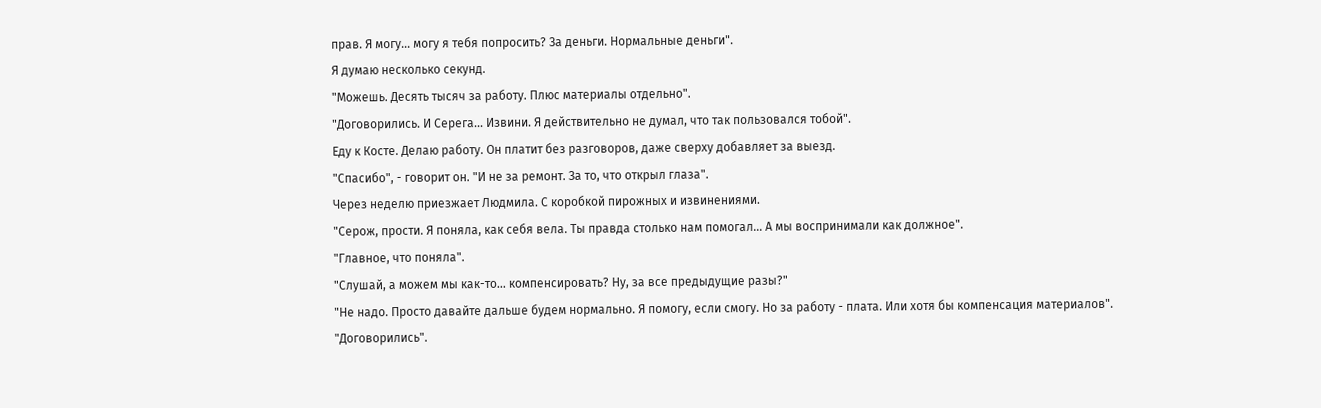прав. Я могу... могу я тебя попросить? За деньги. Нормальные деньги".
Я думаю несколько секунд.
"Можешь. Десять тысяч за работу. Плюс материалы отдельно".
"Договорились. И Серега... Извини. Я действительно не думал, что так пользовался тобой".
Еду к Косте. Делаю работу. Он платит без разговоров, даже сверху добавляет за выезд.
"Спасибо", - говорит он. "И не за ремонт. За то, что открыл глаза".
Через неделю приезжает Людмила. С коробкой пирожных и извинениями.
"Серож, прости. Я поняла, как себя вела. Ты правда столько нам помогал... А мы воспринимали как должное".
"Главное, что поняла".
"Слушай, а можем мы как-то... компенсировать? Ну, за все предыдущие разы?"
"Не надо. Просто давайте дальше будем нормально. Я помогу, если смогу. Но за работу - плата. Или хотя бы компенсация материалов".
"Договорились".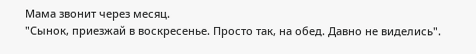Мама звонит через месяц.
"Сынок, приезжай в воскресенье. Просто так, на обед. Давно не виделись".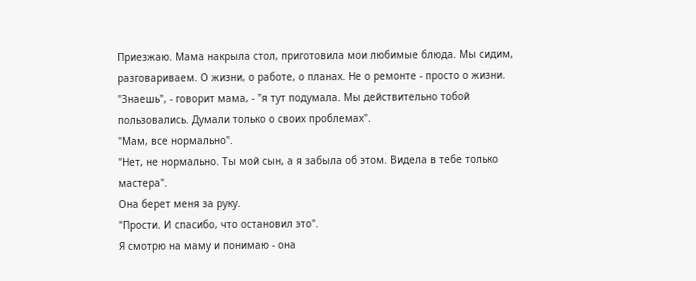Приезжаю. Мама накрыла стол, приготовила мои любимые блюда. Мы сидим, разговариваем. О жизни, о работе, о планах. Не о ремонте - просто о жизни.
"Знаешь", - говорит мама, - "я тут подумала. Мы действительно тобой пользовались. Думали только о своих проблемах".
"Мам, все нормально".
"Нет, не нормально. Ты мой сын, а я забыла об этом. Видела в тебе только мастера".
Она берет меня за руку.
"Прости. И спасибо, что остановил это".
Я смотрю на маму и понимаю - она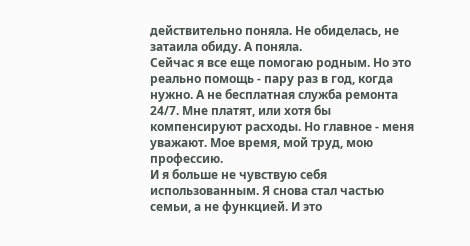действительно поняла. Не обиделась, не затаила обиду. А поняла.
Сейчас я все еще помогаю родным. Но это реально помощь - пару раз в год, когда нужно. А не бесплатная служба ремонта 24/7. Мне платят, или хотя бы компенсируют расходы. Но главное - меня уважают. Мое время, мой труд, мою профессию.
И я больше не чувствую себя использованным. Я снова стал частью семьи, а не функцией. И это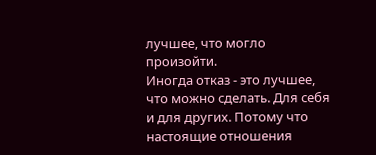лучшее, что могло произойти.
Иногда отказ - это лучшее, что можно сделать. Для себя и для других. Потому что настоящие отношения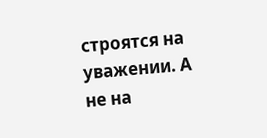строятся на уважении. А не на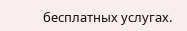бесплатных услугах.